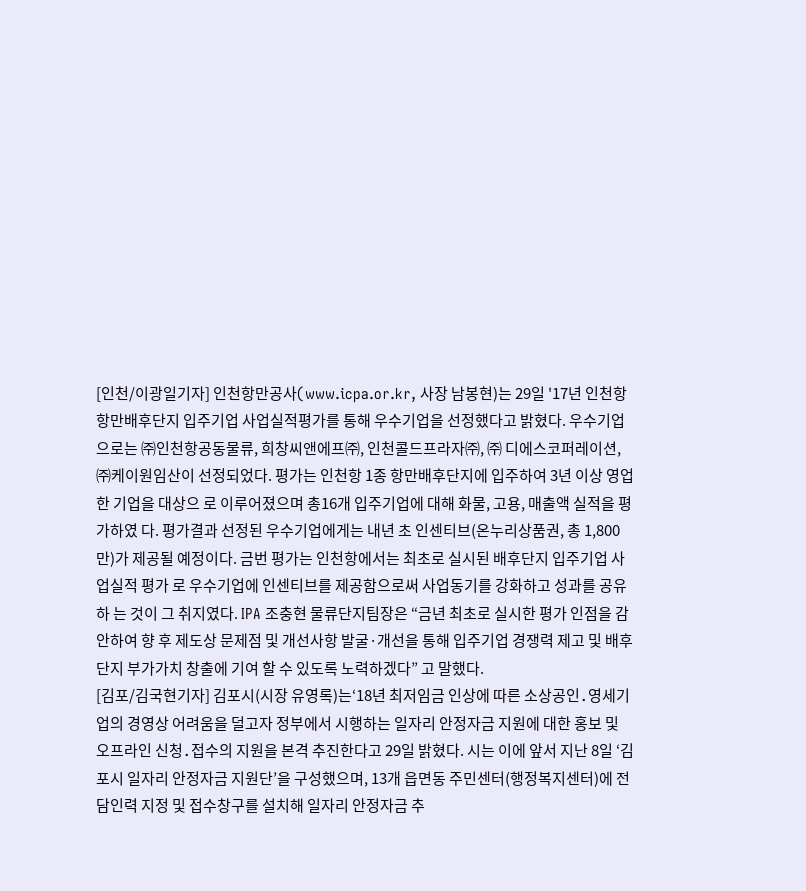[인천/이광일기자] 인천항만공사(www.icpa.or.kr, 사장 남봉현)는 29일 '17년 인천항 항만배후단지 입주기업 사업실적평가를 통해 우수기업을 선정했다고 밝혔다. 우수기업으로는 ㈜인천항공동물류, 희창씨앤에프㈜, 인천콜드프라자㈜, ㈜ 디에스코퍼레이션, ㈜케이원임산이 선정되었다. 평가는 인천항 1종 항만배후단지에 입주하여 3년 이상 영업한 기업을 대상으 로 이루어졌으며 총16개 입주기업에 대해 화물, 고용, 매출액 실적을 평가하였 다. 평가결과 선정된 우수기업에게는 내년 초 인센티브(온누리상품권, 총 1,800만)가 제공될 예정이다. 금번 평가는 인천항에서는 최초로 실시된 배후단지 입주기업 사업실적 평가 로 우수기업에 인센티브를 제공함으로써 사업동기를 강화하고 성과를 공유하 는 것이 그 취지였다. IPA 조충현 물류단지팀장은 “금년 최초로 실시한 평가 인점을 감안하여 향 후 제도상 문제점 및 개선사항 발굴·개선을 통해 입주기업 경쟁력 제고 및 배후단지 부가가치 창출에 기여 할 수 있도록 노력하겠다” 고 말했다.
[김포/김국현기자] 김포시(시장 유영록)는‘18년 최저임금 인상에 따른 소상공인․영세기업의 경영상 어려움을 덜고자 정부에서 시행하는 일자리 안정자금 지원에 대한 홍보 및 오프라인 신청․접수의 지원을 본격 추진한다고 29일 밝혔다. 시는 이에 앞서 지난 8일 ‘김포시 일자리 안정자금 지원단’을 구성했으며, 13개 읍면동 주민센터(행정복지센터)에 전담인력 지정 및 접수창구를 설치해 일자리 안정자금 추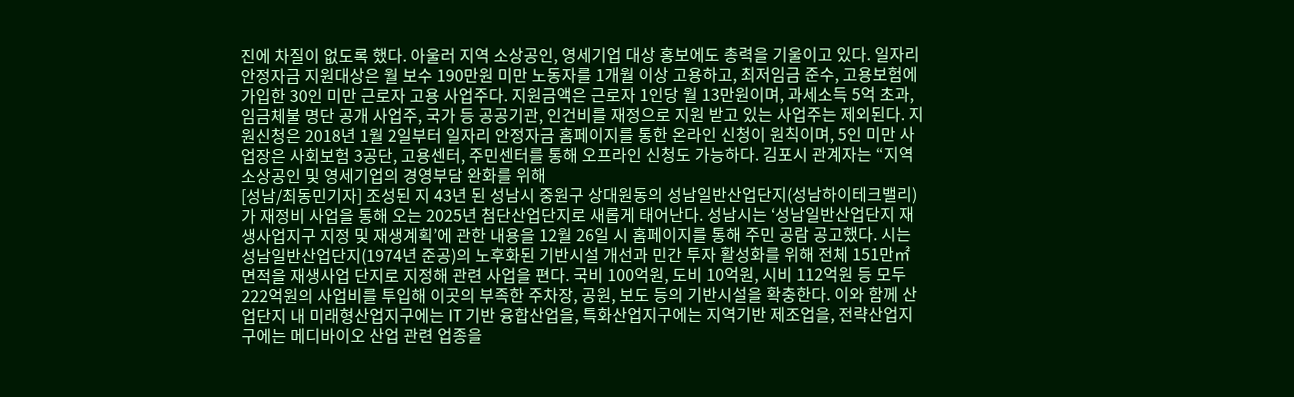진에 차질이 없도록 했다. 아울러 지역 소상공인, 영세기업 대상 홍보에도 총력을 기울이고 있다. 일자리 안정자금 지원대상은 월 보수 190만원 미만 노동자를 1개월 이상 고용하고, 최저임금 준수, 고용보험에 가입한 30인 미만 근로자 고용 사업주다. 지원금액은 근로자 1인당 월 13만원이며, 과세소득 5억 초과, 임금체불 명단 공개 사업주, 국가 등 공공기관, 인건비를 재정으로 지원 받고 있는 사업주는 제외된다. 지원신청은 2018년 1월 2일부터 일자리 안정자금 홈페이지를 통한 온라인 신청이 원칙이며, 5인 미만 사업장은 사회보험 3공단, 고용센터, 주민센터를 통해 오프라인 신청도 가능하다. 김포시 관계자는 “지역 소상공인 및 영세기업의 경영부담 완화를 위해
[성남/최동민기자] 조성된 지 43년 된 성남시 중원구 상대원동의 성남일반산업단지(성남하이테크밸리)가 재정비 사업을 통해 오는 2025년 첨단산업단지로 새롭게 태어난다. 성남시는 ‘성남일반산업단지 재생사업지구 지정 및 재생계획’에 관한 내용을 12월 26일 시 홈페이지를 통해 주민 공람 공고했다. 시는 성남일반산업단지(1974년 준공)의 노후화된 기반시설 개선과 민간 투자 활성화를 위해 전체 151만㎡ 면적을 재생사업 단지로 지정해 관련 사업을 편다. 국비 100억원, 도비 10억원, 시비 112억원 등 모두 222억원의 사업비를 투입해 이곳의 부족한 주차장, 공원, 보도 등의 기반시설을 확충한다. 이와 함께 산업단지 내 미래형산업지구에는 IT 기반 융합산업을, 특화산업지구에는 지역기반 제조업을, 전략산업지구에는 메디바이오 산업 관련 업종을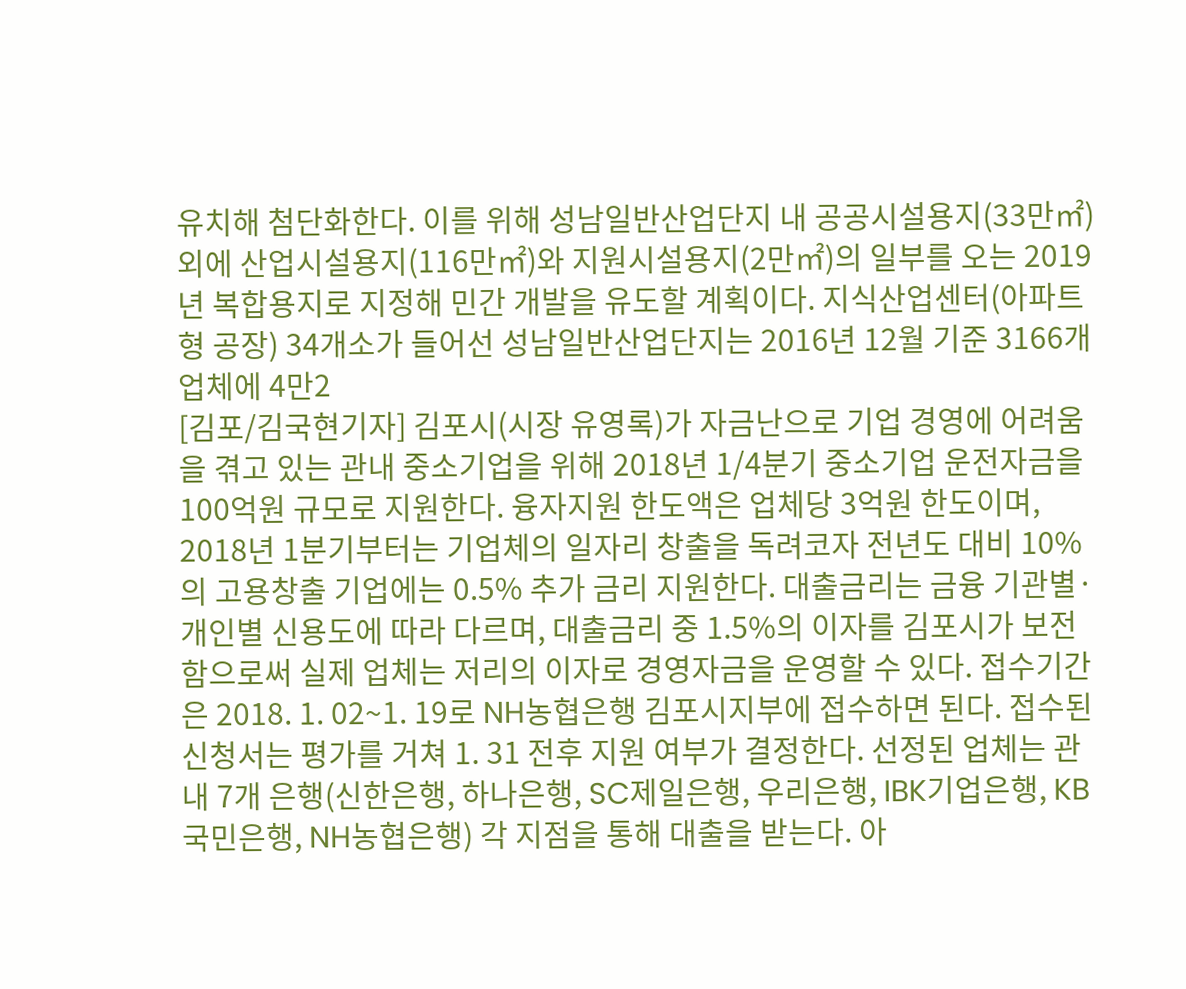유치해 첨단화한다. 이를 위해 성남일반산업단지 내 공공시설용지(33만㎡) 외에 산업시설용지(116만㎡)와 지원시설용지(2만㎡)의 일부를 오는 2019년 복합용지로 지정해 민간 개발을 유도할 계획이다. 지식산업센터(아파트형 공장) 34개소가 들어선 성남일반산업단지는 2016년 12월 기준 3166개 업체에 4만2
[김포/김국현기자] 김포시(시장 유영록)가 자금난으로 기업 경영에 어려움을 겪고 있는 관내 중소기업을 위해 2018년 1/4분기 중소기업 운전자금을 100억원 규모로 지원한다. 융자지원 한도액은 업체당 3억원 한도이며, 2018년 1분기부터는 기업체의 일자리 창출을 독려코자 전년도 대비 10%의 고용창출 기업에는 0.5% 추가 금리 지원한다. 대출금리는 금융 기관별·개인별 신용도에 따라 다르며, 대출금리 중 1.5%의 이자를 김포시가 보전함으로써 실제 업체는 저리의 이자로 경영자금을 운영할 수 있다. 접수기간은 2018. 1. 02~1. 19로 NH농협은행 김포시지부에 접수하면 된다. 접수된 신청서는 평가를 거쳐 1. 31 전후 지원 여부가 결정한다. 선정된 업체는 관내 7개 은행(신한은행, 하나은행, SC제일은행, 우리은행, IBK기업은행, KB국민은행, NH농협은행) 각 지점을 통해 대출을 받는다. 아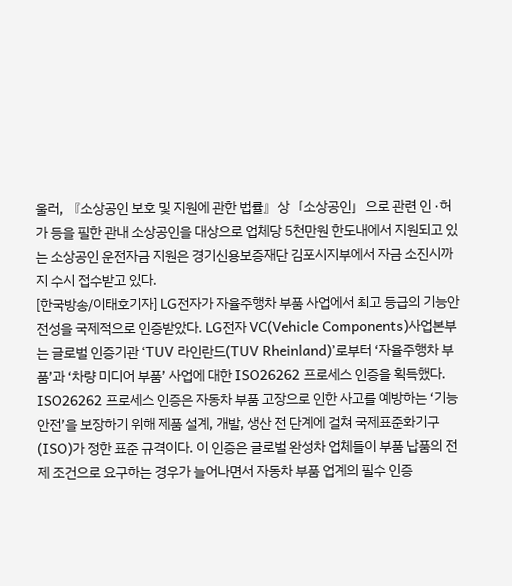울러, 『소상공인 보호 및 지원에 관한 법률』상「소상공인」으로 관련 인 ·허가 등을 필한 관내 소상공인을 대상으로 업체당 5천만원 한도내에서 지원되고 있는 소상공인 운전자금 지원은 경기신용보증재단 김포시지부에서 자금 소진시까지 수시 접수받고 있다.
[한국방송/이태호기자] LG전자가 자율주행차 부품 사업에서 최고 등급의 기능안전성을 국제적으로 인증받았다. LG전자 VC(Vehicle Components)사업본부는 글로벌 인증기관 ‘TUV 라인란드(TUV Rheinland)’로부터 ‘자율주행차 부품’과 ‘차량 미디어 부품’ 사업에 대한 ISO26262 프로세스 인증을 획득했다. ISO26262 프로세스 인증은 자동차 부품 고장으로 인한 사고를 예방하는 ‘기능안전’을 보장하기 위해 제품 설계, 개발, 생산 전 단계에 걸쳐 국제표준화기구(ISO)가 정한 표준 규격이다. 이 인증은 글로벌 완성차 업체들이 부품 납품의 전제 조건으로 요구하는 경우가 늘어나면서 자동차 부품 업계의 필수 인증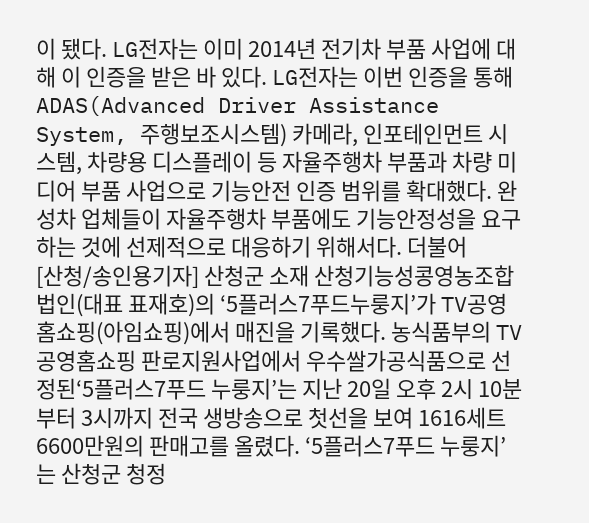이 됐다. LG전자는 이미 2014년 전기차 부품 사업에 대해 이 인증을 받은 바 있다. LG전자는 이번 인증을 통해 ADAS(Advanced Driver Assistance System, 주행보조시스템) 카메라, 인포테인먼트 시스템, 차량용 디스플레이 등 자율주행차 부품과 차량 미디어 부품 사업으로 기능안전 인증 범위를 확대했다. 완성차 업체들이 자율주행차 부품에도 기능안정성을 요구하는 것에 선제적으로 대응하기 위해서다. 더불어
[산청/송인용기자] 산청군 소재 산청기능성콩영농조합법인(대표 표재호)의 ‘5플러스7푸드누룽지’가 TV공영홈쇼핑(아임쇼핑)에서 매진을 기록했다. 농식품부의 TV공영홈쇼핑 판로지원사업에서 우수쌀가공식품으로 선정된‘5플러스7푸드 누룽지’는 지난 20일 오후 2시 10분부터 3시까지 전국 생방송으로 첫선을 보여 1616세트 6600만원의 판매고를 올렸다. ‘5플러스7푸드 누룽지’는 산청군 청정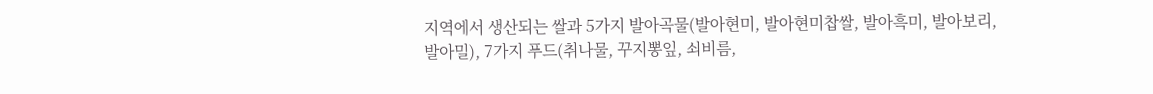지역에서 생산되는 쌀과 5가지 발아곡물(발아현미, 발아현미찹쌀, 발아흑미, 발아보리, 발아밀), 7가지 푸드(취나물, 꾸지뽕잎, 쇠비름,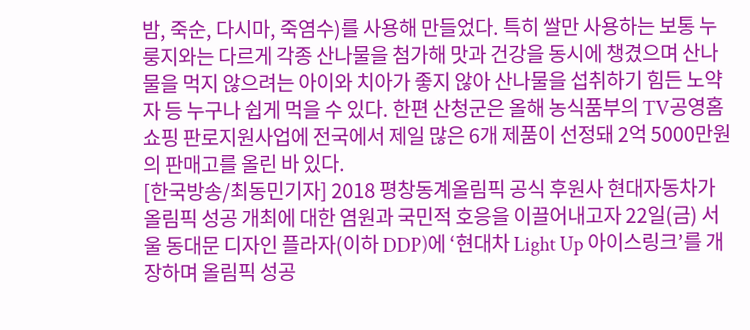밤, 죽순, 다시마, 죽염수)를 사용해 만들었다. 특히 쌀만 사용하는 보통 누룽지와는 다르게 각종 산나물을 첨가해 맛과 건강을 동시에 챙겼으며 산나물을 먹지 않으려는 아이와 치아가 좋지 않아 산나물을 섭취하기 힘든 노약자 등 누구나 쉽게 먹을 수 있다. 한편 산청군은 올해 농식품부의 TV공영홈쇼핑 판로지원사업에 전국에서 제일 많은 6개 제품이 선정돼 2억 5000만원의 판매고를 올린 바 있다.
[한국방송/최동민기자] 2018 평창동계올림픽 공식 후원사 현대자동차가 올림픽 성공 개최에 대한 염원과 국민적 호응을 이끌어내고자 22일(금) 서울 동대문 디자인 플라자(이하 DDP)에 ‘현대차 Light Up 아이스링크’를 개장하며 올림픽 성공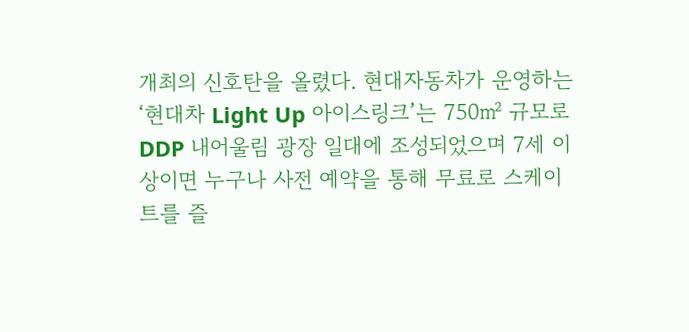개최의 신호탄을 올렸다. 현대자동차가 운영하는 ‘현대차 Light Up 아이스링크’는 750㎡ 규모로 DDP 내어울림 광장 일대에 조성되었으며 7세 이상이면 누구나 사전 예약을 통해 무료로 스케이트를 즐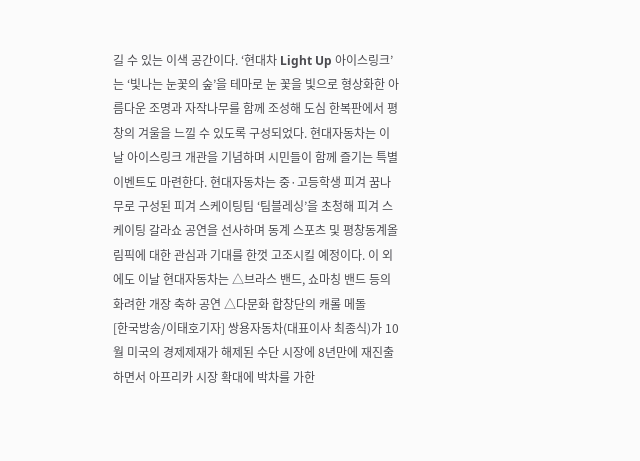길 수 있는 이색 공간이다. ‘현대차 Light Up 아이스링크’는 ‘빛나는 눈꽃의 숲’을 테마로 눈 꽃을 빛으로 형상화한 아름다운 조명과 자작나무를 함께 조성해 도심 한복판에서 평창의 겨울을 느낄 수 있도록 구성되었다. 현대자동차는 이날 아이스링크 개관을 기념하며 시민들이 함께 즐기는 특별 이벤트도 마련한다. 현대자동차는 중·고등학생 피겨 꿈나무로 구성된 피겨 스케이팅팀 ‘팀블레싱’을 초청해 피겨 스케이팅 갈라쇼 공연을 선사하며 동계 스포츠 및 평창동계올림픽에 대한 관심과 기대를 한껏 고조시킬 예정이다. 이 외에도 이날 현대자동차는 △브라스 밴드, 쇼마칭 밴드 등의 화려한 개장 축하 공연 △다문화 합창단의 캐롤 메돌
[한국방송/이태호기자] 쌍용자동차(대표이사 최종식)가 10월 미국의 경제제재가 해제된 수단 시장에 8년만에 재진출하면서 아프리카 시장 확대에 박차를 가한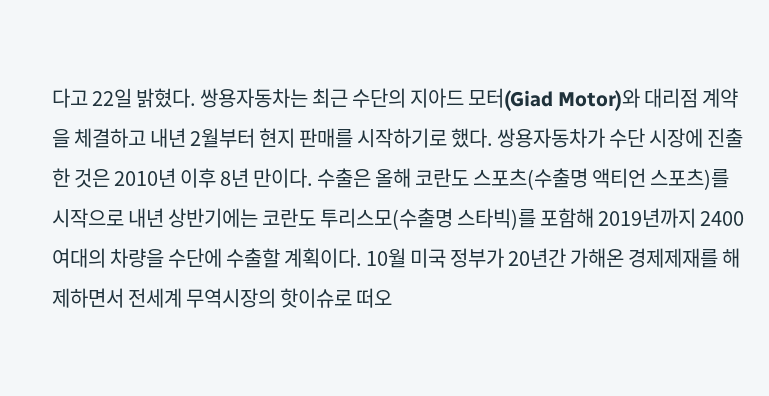다고 22일 밝혔다. 쌍용자동차는 최근 수단의 지아드 모터(Giad Motor)와 대리점 계약을 체결하고 내년 2월부터 현지 판매를 시작하기로 했다. 쌍용자동차가 수단 시장에 진출한 것은 2010년 이후 8년 만이다. 수출은 올해 코란도 스포츠(수출명 액티언 스포츠)를 시작으로 내년 상반기에는 코란도 투리스모(수출명 스타빅)를 포함해 2019년까지 2400여대의 차량을 수단에 수출할 계획이다. 10월 미국 정부가 20년간 가해온 경제제재를 해제하면서 전세계 무역시장의 핫이슈로 떠오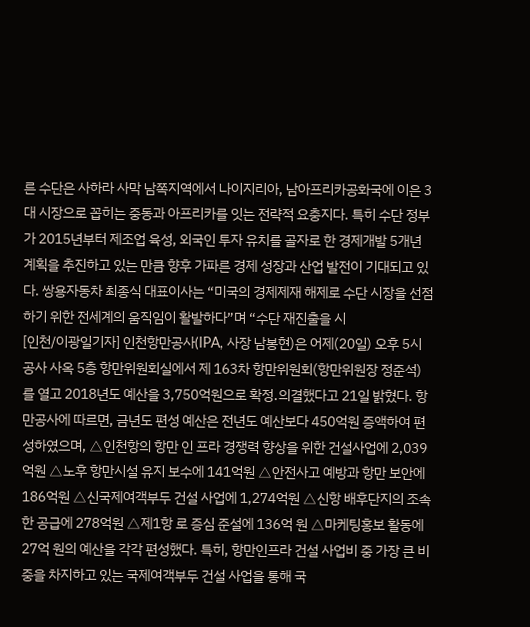른 수단은 사하라 사막 남쪽지역에서 나이지리아, 남아프리카공화국에 이은 3대 시장으로 꼽히는 중동과 아프리카를 잇는 전략적 요충지다. 특히 수단 정부가 2015년부터 제조업 육성, 외국인 투자 유치를 골자로 한 경제개발 5개년 계획을 추진하고 있는 만큼 향후 가파른 경제 성장과 산업 발전이 기대되고 있다. 쌍용자동차 최종식 대표이사는 “미국의 경제제재 해제로 수단 시장을 선점하기 위한 전세계의 움직임이 활발하다”며 “수단 재진출을 시
[인천/이광일기자] 인천항만공사(IPA, 사장 남봉현)은 어제(20일) 오후 5시 공사 사옥 5층 항만위원회실에서 제 163차 항만위원회(항만위원장 정준석)를 열고 2018년도 예산을 3,750억원으로 확정․의결했다고 21일 밝혔다. 항만공사에 따르면, 금년도 편성 예산은 전년도 예산보다 450억원 증액하여 편성하였으며, △인천항의 항만 인 프라 경쟁력 향상을 위한 건설사업에 2,039억원 △노후 항만시설 유지 보수에 141억원 △안전사고 예방과 항만 보안에 186억원 △신국제여객부두 건설 사업에 1,274억원 △신항 배후단지의 조속한 공급에 278억원 △제1항 로 증심 준설에 136억 원 △마케팅홍보 활동에 27억 원의 예산을 각각 편성했다. 특히, 항만인프라 건설 사업비 중 가장 큰 비중을 차지하고 있는 국제여객부두 건설 사업을 통해 국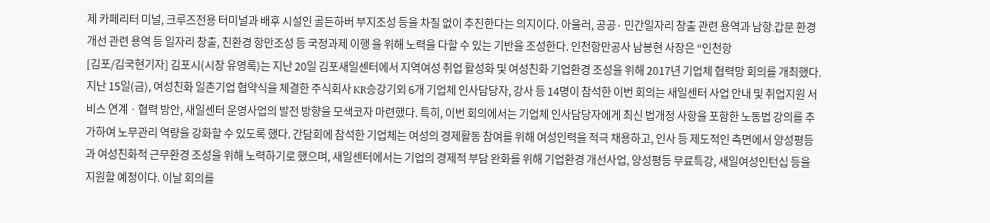제 카페리터 미널, 크루즈전용 터미널과 배후 시설인 골든하버 부지조성 등을 차질 없이 추진한다는 의지이다. 아울러, 공공· 민간일자리 창출 관련 용역과 남항․갑문 환경 개선 관련 용역 등 일자리 창출, 친환경 항만조성 등 국정과제 이행 을 위해 노력을 다할 수 있는 기반을 조성한다. 인천항만공사 남봉현 사장은 “인천항
[김포/김국현기자] 김포시(시장 유영록)는 지난 20일 김포새일센터에서 지역여성 취업 활성화 및 여성친화 기업환경 조성을 위해 2017년 기업체 협력망 회의를 개최했다. 지난 15일(금), 여성친화 일촌기업 협약식을 체결한 주식회사 KR승강기외 6개 기업체 인사담당자, 강사 등 14명이 참석한 이번 회의는 새일센터 사업 안내 및 취업지원 서비스 연계ㆍ협력 방안, 새일센터 운영사업의 발전 방향을 모색코자 마련했다. 특히, 이번 회의에서는 기업체 인사담당자에게 최신 법개정 사항을 포함한 노동법 강의를 추가하여 노무관리 역량을 강화할 수 있도록 했다. 간담회에 참석한 기업체는 여성의 경제활동 참여를 위해 여성인력을 적극 채용하고, 인사 등 제도적인 측면에서 양성평등과 여성친화적 근무환경 조성을 위해 노력하기로 했으며, 새일센터에서는 기업의 경제적 부담 완화를 위해 기업환경 개선사업, 양성평등 무료특강, 새일여성인턴십 등을 지원할 예정이다. 이날 회의를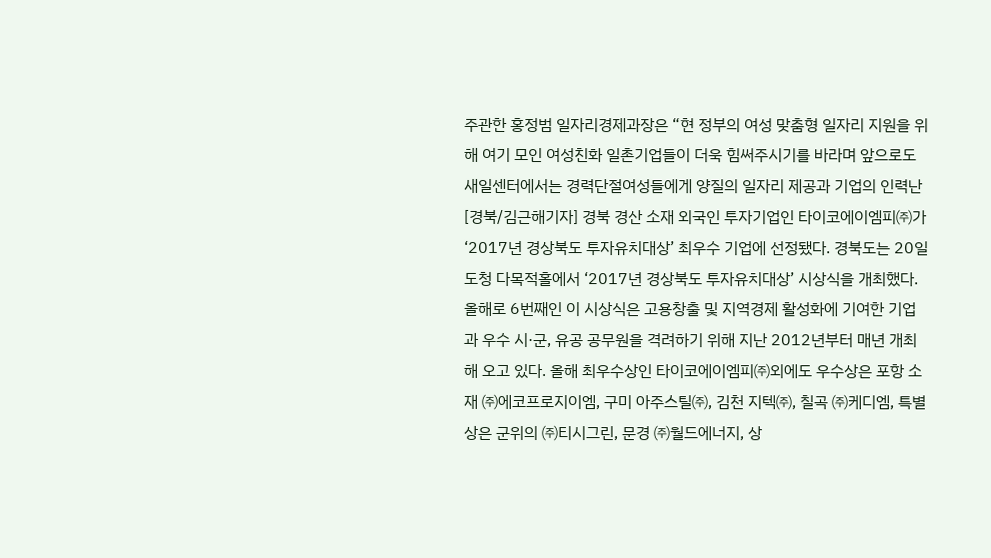주관한 홍정범 일자리경제과장은 “현 정부의 여성 맞춤형 일자리 지원을 위해 여기 모인 여성친화 일촌기업들이 더욱 힘써주시기를 바라며 앞으로도 새일센터에서는 경력단절여성들에게 양질의 일자리 제공과 기업의 인력난
[경북/김근해기자] 경북 경산 소재 외국인 투자기업인 타이코에이엠피㈜가 ‘2017년 경상북도 투자유치대상’ 최우수 기업에 선정됐다. 경북도는 20일 도청 다목적홀에서 ‘2017년 경상북도 투자유치대상’ 시상식을 개최했다. 올해로 6번째인 이 시상식은 고용창출 및 지역경제 활성화에 기여한 기업과 우수 시·군, 유공 공무원을 격려하기 위해 지난 2012년부터 매년 개최해 오고 있다. 올해 최우수상인 타이코에이엠피㈜외에도 우수상은 포항 소재 ㈜에코프로지이엠, 구미 아주스틸㈜, 김천 지텍㈜, 칠곡 ㈜케디엠, 특별상은 군위의 ㈜티시그린, 문경 ㈜월드에너지, 상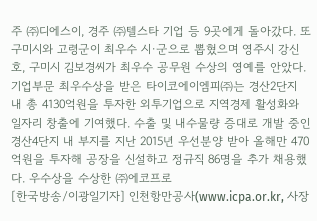주 ㈜디에스이, 경주 ㈜텔스타 기업 등 9곳에게 돌아갔다. 또 구미시와 고령군이 최우수 시·군으로 뽑혔으며 영주시 강신호, 구미시 김보경씨가 최우수 공무원 수상의 영예를 안았다. 기업부문 최우수상을 받은 타이코에이엠피㈜는 경산2단지 내 총 4130억원을 투자한 외투기업으로 지역경제 활성화와 일자리 창출에 기여했다. 수출 및 내수물량 증대로 개발 중인 경산4단지 내 부지를 지난 2015년 우선분양 받아 올해만 470억원을 투자해 공장을 신설하고 정규직 86명을 추가 채용했다. 우수상을 수상한 ㈜에코프로
[한국방송/이광일기자] 인천항만공사(www.icpa.or.kr, 사장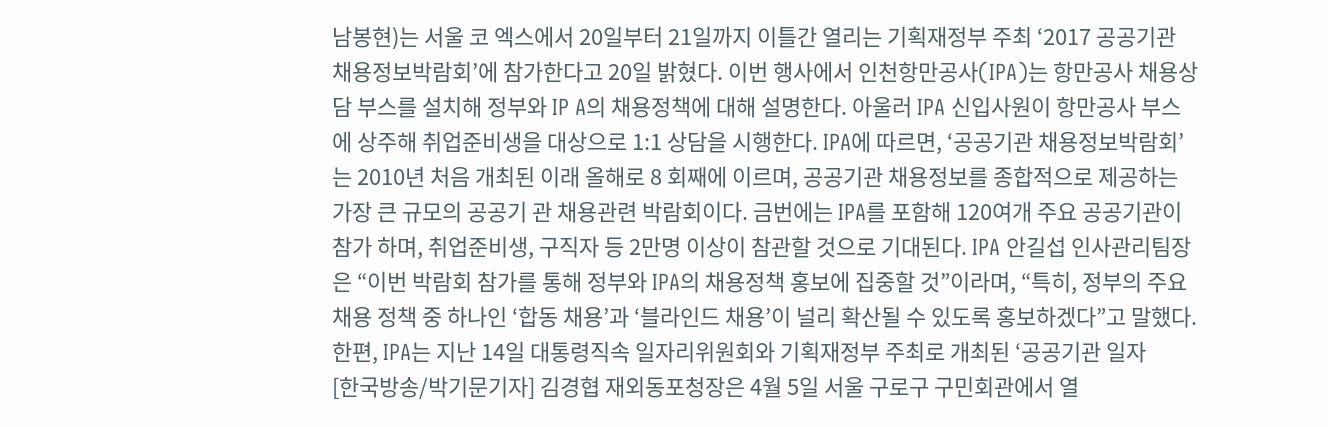남봉현)는 서울 코 엑스에서 20일부터 21일까지 이틀간 열리는 기획재정부 주최 ‘2017 공공기관 채용정보박람회’에 참가한다고 20일 밝혔다. 이번 행사에서 인천항만공사(IPA)는 항만공사 채용상담 부스를 설치해 정부와 IP A의 채용정책에 대해 설명한다. 아울러 IPA 신입사원이 항만공사 부스에 상주해 취업준비생을 대상으로 1:1 상담을 시행한다. IPA에 따르면, ‘공공기관 채용정보박람회’는 2010년 처음 개최된 이래 올해로 8 회째에 이르며, 공공기관 채용정보를 종합적으로 제공하는 가장 큰 규모의 공공기 관 채용관련 박람회이다. 금번에는 IPA를 포함해 120여개 주요 공공기관이 참가 하며, 취업준비생, 구직자 등 2만명 이상이 참관할 것으로 기대된다. IPA 안길섭 인사관리팀장은 “이번 박람회 참가를 통해 정부와 IPA의 채용정책 홍보에 집중할 것”이라며, “특히, 정부의 주요 채용 정책 중 하나인 ‘합동 채용’과 ‘블라인드 채용’이 널리 확산될 수 있도록 홍보하겠다”고 말했다. 한편, IPA는 지난 14일 대통령직속 일자리위원회와 기획재정부 주최로 개최된 ‘공공기관 일자
[한국방송/박기문기자] 김경협 재외동포청장은 4월 5일 서울 구로구 구민회관에서 열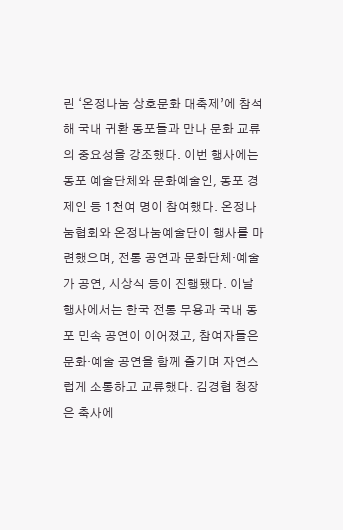린 ‘온정나눔 상호문화 대축제’에 참석해 국내 귀환 동포들과 만나 문화 교류의 중요성을 강조했다. 이번 행사에는 동포 예술단체와 문화예술인, 동포 경제인 등 1천여 명이 참여했다. 온정나눔협회와 온정나눔예술단이 행사를 마련했으며, 전통 공연과 문화단체·예술가 공연, 시상식 등이 진행됐다. 이날 행사에서는 한국 전통 무용과 국내 동포 민속 공연이 이어졌고, 참여자들은 문화·예술 공연을 함께 즐기며 자연스럽게 소통하고 교류했다. 김경협 청장은 축사에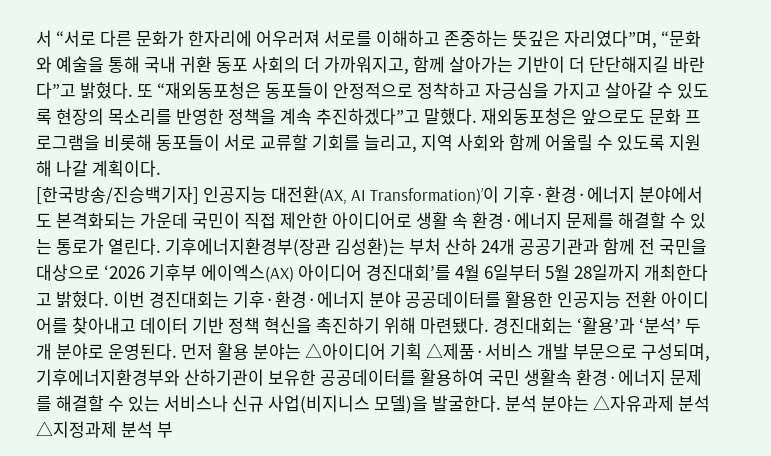서 “서로 다른 문화가 한자리에 어우러져 서로를 이해하고 존중하는 뜻깊은 자리였다”며, “문화와 예술을 통해 국내 귀환 동포 사회의 더 가까워지고, 함께 살아가는 기반이 더 단단해지길 바란다”고 밝혔다. 또 “재외동포청은 동포들이 안정적으로 정착하고 자긍심을 가지고 살아갈 수 있도록 현장의 목소리를 반영한 정책을 계속 추진하겠다”고 말했다. 재외동포청은 앞으로도 문화 프로그램을 비롯해 동포들이 서로 교류할 기회를 늘리고, 지역 사회와 함께 어울릴 수 있도록 지원해 나갈 계획이다.
[한국방송/진승백기자] 인공지능 대전환(AX, AI Transformation)’이 기후·환경·에너지 분야에서도 본격화되는 가운데 국민이 직접 제안한 아이디어로 생활 속 환경·에너지 문제를 해결할 수 있는 통로가 열린다. 기후에너지환경부(장관 김성환)는 부처 산하 24개 공공기관과 함께 전 국민을 대상으로 ‘2026 기후부 에이엑스(AX) 아이디어 경진대회’를 4월 6일부터 5월 28일까지 개최한다고 밝혔다. 이번 경진대회는 기후·환경·에너지 분야 공공데이터를 활용한 인공지능 전환 아이디어를 찾아내고 데이터 기반 정책 혁신을 촉진하기 위해 마련됐다. 경진대회는 ‘활용’과 ‘분석’ 두 개 분야로 운영된다. 먼저 활용 분야는 △아이디어 기획 △제품·서비스 개발 부문으로 구성되며, 기후에너지환경부와 산하기관이 보유한 공공데이터를 활용하여 국민 생활속 환경·에너지 문제를 해결할 수 있는 서비스나 신규 사업(비지니스 모델)을 발굴한다. 분석 분야는 △자유과제 분석 △지정과제 분석 부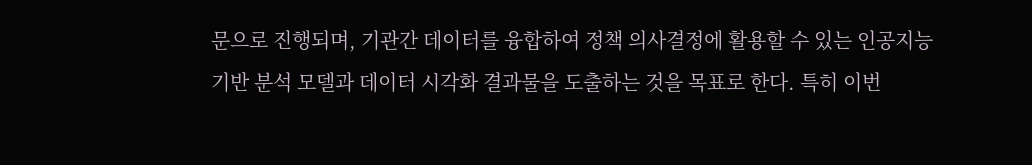문으로 진행되며, 기관간 데이터를 융합하여 정책 의사결정에 활용할 수 있는 인공지능 기반 분석 모델과 데이터 시각화 결과물을 도출하는 것을 목표로 한다. 특히 이번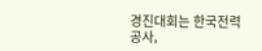경진대회는 한국전력공사,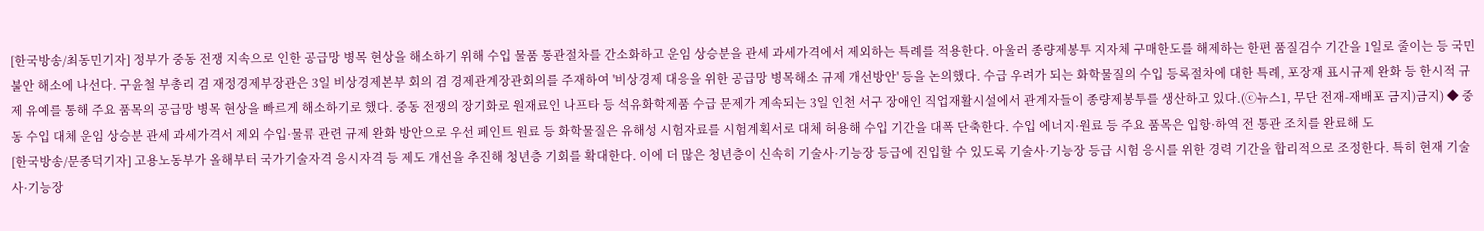[한국방송/최동민기자] 정부가 중동 전쟁 지속으로 인한 공급망 병목 현상을 해소하기 위해 수입 물품 통관절차를 간소화하고 운임 상승분을 관세 과세가격에서 제외하는 특례를 적용한다. 아울러 종량제봉투 지자체 구매한도를 해제하는 한편 품질검수 기간을 1일로 줄이는 등 국민 불안 해소에 나선다. 구윤철 부총리 겸 재정경제부장관은 3일 비상경제본부 회의 겸 경제관계장관회의를 주재하여 '비상경제 대응을 위한 공급망 병목해소 규제 개선방안' 등을 논의했다. 수급 우려가 되는 화학물질의 수입 등록절차에 대한 특례, 포장재 표시규제 완화 등 한시적 규제 유예를 통해 주요 품목의 공급망 병목 현상을 빠르게 해소하기로 했다. 중동 전쟁의 장기화로 원재료인 나프타 등 석유화학제품 수급 문제가 계속되는 3일 인천 서구 장애인 직업재활시설에서 관계자들이 종량제봉투를 생산하고 있다.(ⓒ뉴스1, 무단 전재-재배포 금지)금지) ◆ 중동 수입 대체 운임 상승분 관세 과세가격서 제외 수입·물류 관련 규제 완화 방안으로 우선 페인트 원료 등 화학물질은 유해성 시험자료를 시험계획서로 대체 허용해 수입 기간을 대폭 단축한다. 수입 에너지·원료 등 주요 품목은 입항·하역 전 통관 조치를 완료해 도
[한국방송/문종덕기자] 고용노동부가 올해부터 국가기술자격 응시자격 등 제도 개선을 추진해 청년층 기회를 확대한다. 이에 더 많은 청년층이 신속히 기술사·기능장 등급에 진입할 수 있도록 기술사·기능장 등급 시험 응시를 위한 경력 기간을 합리적으로 조정한다. 특히 현재 기술사·기능장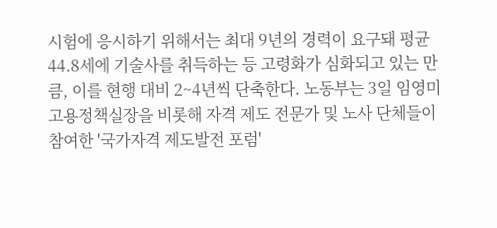시험에 응시하기 위해서는 최대 9년의 경력이 요구돼 평균 44.8세에 기술사를 취득하는 등 고령화가 심화되고 있는 만큼, 이를 현행 대비 2~4년씩 단축한다. 노동부는 3일 임영미 고용정책실장을 비롯해 자격 제도 전문가 및 노사 단체들이 참여한 '국가자격 제도발전 포럼'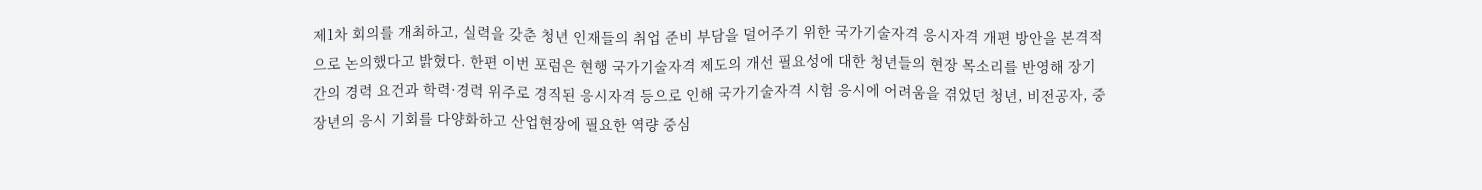제1차 회의를 개최하고, 실력을 갖춘 청년 인재들의 취업 준비 부담을 덜어주기 위한 국가기술자격 응시자격 개편 방안을 본격적으로 논의했다고 밝혔다. 한편 이번 포럼은 현행 국가기술자격 제도의 개선 필요성에 대한 청년들의 현장 목소리를 반영해 장기간의 경력 요건과 학력·경력 위주로 경직된 응시자격 등으로 인해 국가기술자격 시험 응시에 어려움을 겪었던 청년, 비전공자, 중장년의 응시 기회를 다양화하고 산업현장에 필요한 역량 중심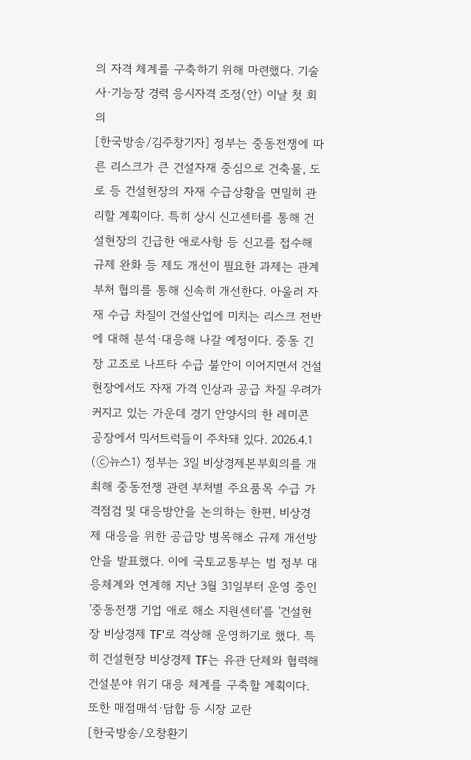의 자격 체계를 구축하기 위해 마련했다. 기술사·기능장 경력 응시자격 조정(안) 이날 첫 회의
[한국방송/김주창기자] 정부는 중동전쟁에 따른 리스크가 큰 건설자재 중심으로 건축물, 도로 등 건설현장의 자재 수급상황을 면밀히 관리할 계획이다. 특히 상시 신고센터를 통해 건설현장의 긴급한 애로사항 등 신고를 접수해 규제 완화 등 제도 개선이 필요한 과제는 관계부처 협의를 통해 신속히 개선한다. 아울러 자재 수급 차질이 건설산업에 미치는 리스크 전반에 대해 분석·대응해 나갈 예정이다. 중동 긴장 고조로 나프타 수급 불안이 이어지면서 건설 현장에서도 자재 가격 인상과 공급 차질 우려가 커지고 있는 가운데 경기 안양시의 한 레미콘 공장에서 믹서트럭들이 주차돼 있다. 2026.4.1 (ⓒ뉴스1) 정부는 3일 비상경제본부회의를 개최해 중동전쟁 관련 부처별 주요품목 수급 가격점검 및 대응방안을 논의하는 한편, 비상경제 대응을 위한 공급망 병목해소 규제 개선방안을 발표했다. 이에 국토교통부는 범 정부 대응체계와 연계해 지난 3월 31일부터 운영 중인 '중동전쟁 기업 애로 해소 지원센터'를 '건설현장 비상경제 TF'로 격상해 운영하기로 했다. 특히 건설현장 비상경제 TF는 유관 단체와 협력해 건설분야 위기 대응 체계를 구축할 계획이다. 또한 매점매석·담합 등 시장 교란
[한국방송/오창환기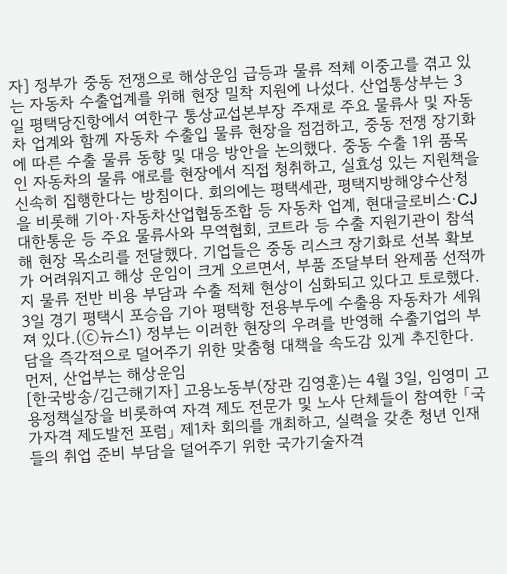자] 정부가 중동 전쟁으로 해상운임 급등과 물류 적체 이중고를 겪고 있는 자동차 수출업계를 위해 현장 밀착 지원에 나섰다. 산업통상부는 3일 평택당진항에서 여한구 통상교섭본부장 주재로 주요 물류사 및 자동차 업계와 함께 자동차 수출입 물류 현장을 점검하고, 중동 전쟁 장기화에 따른 수출 물류 동향 및 대응 방안을 논의했다. 중동 수출 1위 품목인 자동차의 물류 애로를 현장에서 직접 청취하고, 실효성 있는 지원책을 신속히 집행한다는 방침이다. 회의에는 평택세관, 평택지방해양수산청을 비롯해 기아·자동차산업협동조합 등 자동차 업계, 현대글로비스·CJ대한통운 등 주요 물류사와 무역협회, 코트라 등 수출 지원기관이 참석해 현장 목소리를 전달했다. 기업들은 중동 리스크 장기화로 선복 확보가 어려워지고 해상 운임이 크게 오르면서, 부품 조달부터 완제품 선적까지 물류 전반 비용 부담과 수출 적체 현상이 심화되고 있다고 토로했다. 3일 경기 평택시 포승읍 기아 평택항 전용부두에 수출용 자동차가 세워져 있다.(ⓒ뉴스1) 정부는 이러한 현장의 우려를 반영해 수출기업의 부담을 즉각적으로 덜어주기 위한 맞춤형 대책을 속도감 있게 추진한다. 먼저, 산업부는 해상운임
[한국방송/김근해기자] 고용노동부(장관 김영훈)는 4월 3일, 임영미 고용정책실장을 비롯하여 자격 제도 전문가 및 노사 단체들이 참여한 「국가자격 제도발전 포럼」 제1차 회의를 개최하고, 실력을 갖춘 청년 인재들의 취업 준비 부담을 덜어주기 위한 국가기술자격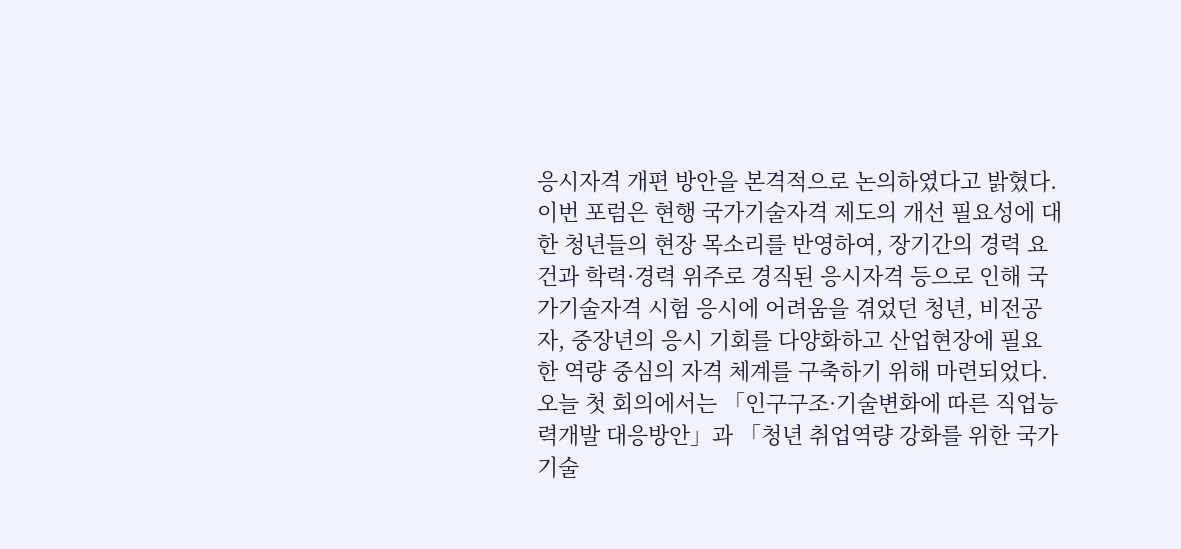응시자격 개편 방안을 본격적으로 논의하였다고 밝혔다. 이번 포럼은 현행 국가기술자격 제도의 개선 필요성에 대한 청년들의 현장 목소리를 반영하여, 장기간의 경력 요건과 학력·경력 위주로 경직된 응시자격 등으로 인해 국가기술자격 시험 응시에 어려움을 겪었던 청년, 비전공자, 중장년의 응시 기회를 다양화하고 산업현장에 필요한 역량 중심의 자격 체계를 구축하기 위해 마련되었다. 오늘 첫 회의에서는 「인구구조·기술변화에 따른 직업능력개발 대응방안」과 「청년 취업역량 강화를 위한 국가기술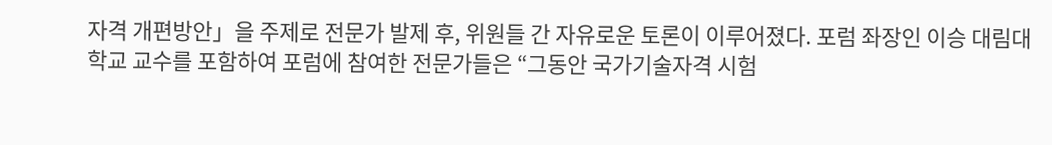자격 개편방안」을 주제로 전문가 발제 후, 위원들 간 자유로운 토론이 이루어졌다. 포럼 좌장인 이승 대림대학교 교수를 포함하여 포럼에 참여한 전문가들은 “그동안 국가기술자격 시험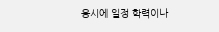응시에 일정 학력이나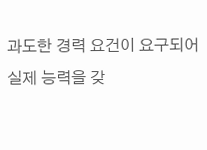과도한 경력 요건이 요구되어 실제 능력을 갖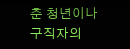춘 청년이나 구직자의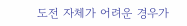도전 자체가 어려운 경우가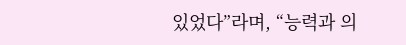있었다”라며, “능력과 의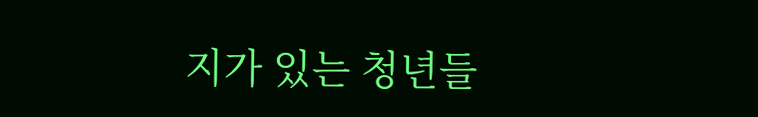지가 있는 청년들